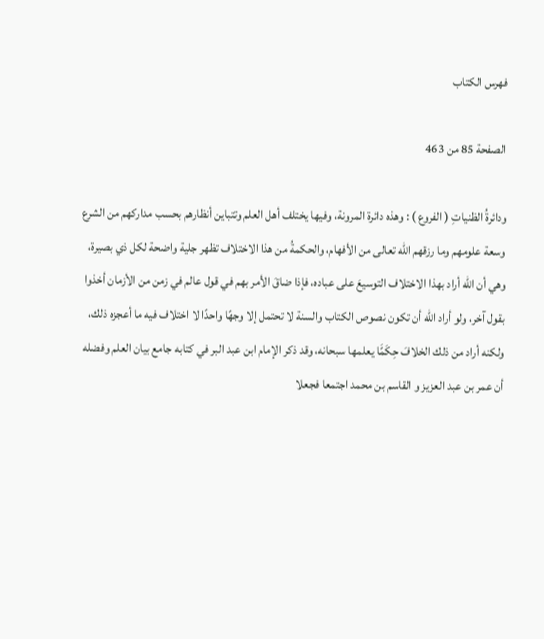فهرس الكتاب

الصفحة 85 من 463

ودائرةُ الظنياتِ ( الفروع ) : وهذه دائرة المرونة، وفيها يختلف أهل العلم وتتباين أنظارهم بحسب مداركهم من الشرع وسعة علومهم وما رزقهم الله تعالى من الأفهام، والحكمةُ من هذا الاختلاف تظهر جلية واضحة لكل ذي بصيرة، وهي أن الله أراد بهذا الاختلاف التوسيعَ على عباده، فإذا ضاقَ الأمر بهم في قول عالم في زمن من الأزمان أخذوا بقول آخر، ولو أراد الله أن تكون نصوص الكتاب والسنة لا تحتمل إلا وجهًا واحدًا لا اختلاف فيه ما أعجزه ذلك، ولكنه أراد من ذلك الخلافَ حِكَمًَا يعلمها سبحانه، وقد ذكر الإمام ابن عبد البر في كتابه جامع بيان العلم وفضله أن عمر بن عبد العزيز و القاسم بن محمد اجتمعا فجعلا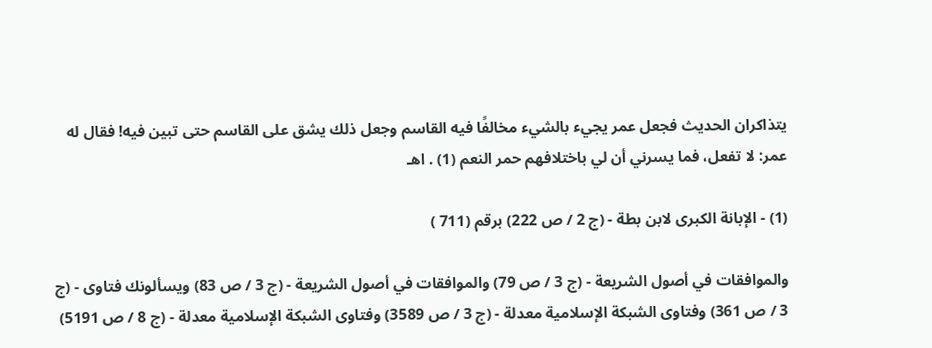يتذاكران الحديث فجعل عمر يجيء بالشيء مخالفًا فيه القاسم وجعل ذلك يشق على القاسم حتى تبين فيه! فقال له عمر: لا تفعل، فما يسرني أن لي باختلافهم حمر النعم (1) . اهـ

(1) - الإبانة الكبرى لابن بطة - (ج 2 / ص 222) برقم (711 )

والموافقات في أصول الشريعة - (ج 3 / ص 79) والموافقات في أصول الشريعة - (ج 3 / ص 83) ويسألونك فتاوى - (ج 3 / ص 361) وفتاوى الشبكة الإسلامية معدلة - (ج 3 / ص 3589) وفتاوى الشبكة الإسلامية معدلة - (ج 8 / ص 5191)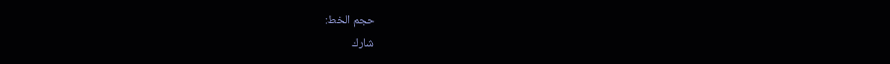حجم الخط:
شارك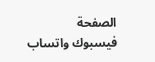الصفحة
فيسبوك واتساب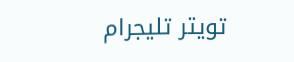تويتر تليجرام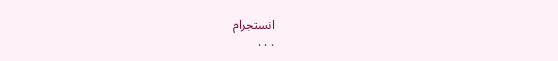انستجرام
. . .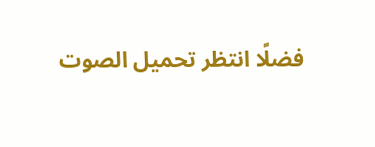فضلًا انتظر تحميل الصوت